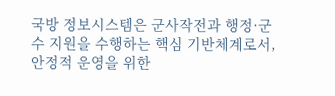국방 정보시스템은 군사작전과 행정·군수 지원을 수행하는 핵심 기반체계로서, 안정적 운영을 위한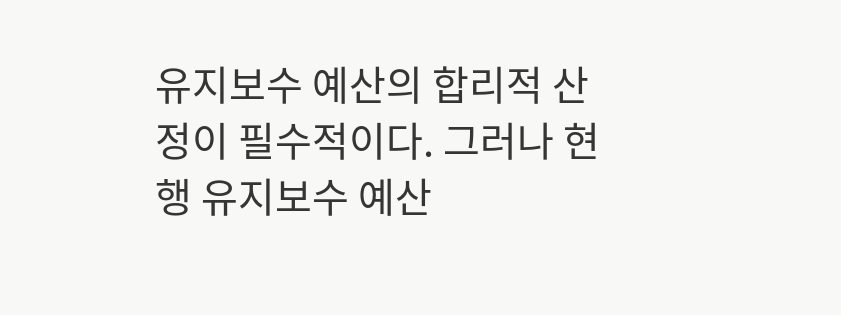유지보수 예산의 합리적 산정이 필수적이다. 그러나 현행 유지보수 예산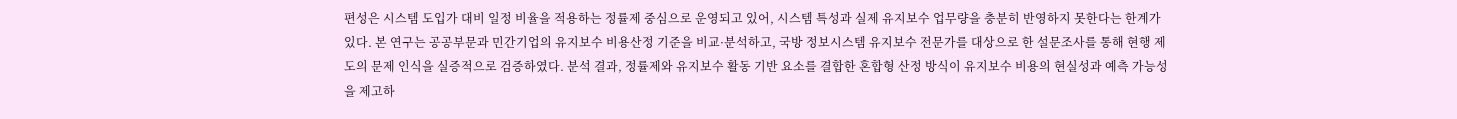편성은 시스템 도입가 대비 일정 비율을 적용하는 정률제 중심으로 운영되고 있어, 시스템 특성과 실제 유지보수 업무량을 충분히 반영하지 못한다는 한계가 있다. 본 연구는 공공부문과 민간기업의 유지보수 비용산정 기준을 비교·분석하고, 국방 정보시스템 유지보수 전문가를 대상으로 한 설문조사를 통해 현행 제도의 문제 인식을 실증적으로 검증하였다. 분석 결과, 정률제와 유지보수 활동 기반 요소를 결합한 혼합형 산정 방식이 유지보수 비용의 현실성과 예측 가능성을 제고하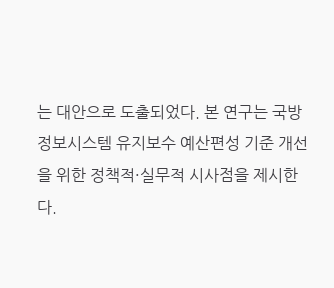는 대안으로 도출되었다. 본 연구는 국방 정보시스템 유지보수 예산편성 기준 개선을 위한 정책적·실무적 시사점을 제시한다.